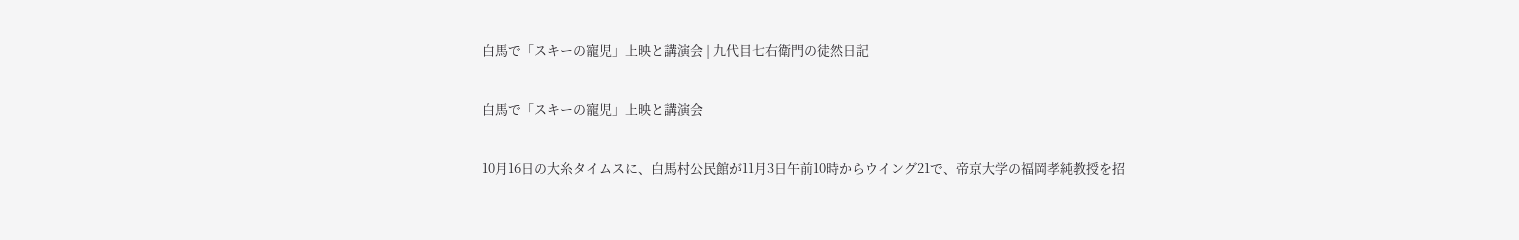白馬で「スキーの寵児」上映と講演会 | 九代目七右衛門の徒然日記

白馬で「スキーの寵児」上映と講演会

10月16日の大糸タイムスに、白馬村公民館が11月3日午前10時からウイング21で、帝京大学の福岡孝純教授を招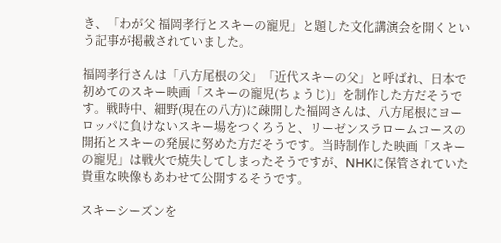き、「わが父 福岡孝行とスキーの寵児」と題した文化講演会を開くという記事が掲載されていました。

福岡孝行さんは「八方尾根の父」「近代スキーの父」と呼ばれ、日本で初めてのスキー映画「スキーの寵児(ちょうじ)」を制作した方だそうです。戦時中、細野(現在の八方)に疎開した福岡さんは、八方尾根にヨーロッパに負けないスキー場をつくろうと、リーゼンスラロームコースの開拓とスキーの発展に努めた方だそうです。当時制作した映画「スキーの寵児」は戦火で焼失してしまったそうですが、NHKに保管されていた貴重な映像もあわせて公開するそうです。

スキーシーズンを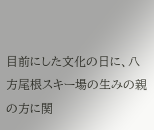目前にした文化の日に、八方尾根スキー場の生みの親の方に関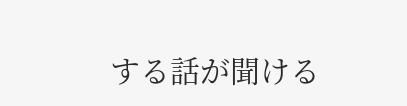する話が聞ける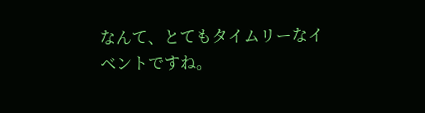なんて、とてもタイムリーなイベントですね。